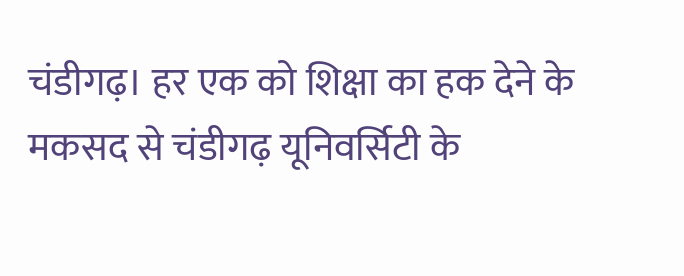चंडीगढ़। हर एक को शिक्षा का हक देने के मकसद से चंडीगढ़ यूनिवर्सिटी के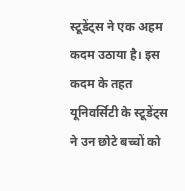स्टूडेंट्स ने एक अहम कदम उठाया है। इस कदम के तहत यूनिवर्सिटी के स्टूडेंट्स ने उन छोटे बच्चों को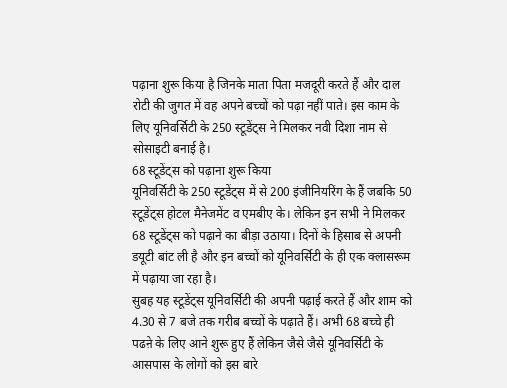पढ़ाना शुरू किया है जिनके माता पिता मजदूरी करते हैं और दाल रोटी की जुगत में वह अपने बच्चों को पढ़ा नहीं पाते। इस काम के लिए यूनिवर्सिटी के 250 स्टूडेंट्स ने मिलकर नवी दिशा नाम से सोसाइटी बनाई है।
68 स्टूडेंट्स को पढ़ाना शुरू किया
यूनिवर्सिटी के 250 स्टूडेंट्स में से 200 इंजीनियरिंग के हैं जबकि 50 स्टूडेंट्स होटल मैनेजमेंट व एमबीए के। लेकिन इन सभी ने मिलकर 68 स्टूडेंट्स को पढ़ाने का बीड़ा उठाया। दिनों के हिसाब से अपनी डयूटी बांट ली है और इन बच्चों को यूनिवर्सिटी के ही एक क्लासरूम में पढ़ाया जा रहा है।
सुबह यह स्टूडेंट्स यूनिवर्सिटी की अपनी पढ़ाई करते हैं और शाम को 4.30 से 7 बजे तक गरीब बच्चों के पढ़ाते हैं। अभी 68 बच्चे ही पढऩे के लिए आने शुरू हुए हैं लेकिन जैसे जैसे यूनिवर्सिटी के आसपास के लोगों को इस बारे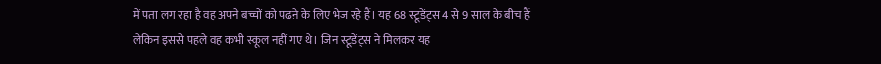में पता लग रहा है वह अपने बच्चों को पढऩे के लिए भेज रहे हैं। यह 68 स्टूडेंट्स 4 से 9 साल के बीच हैं लेकिन इससे पहले वह कभी स्कूल नहीं गए थे। जिन स्टूडेंट्स ने मिलकर यह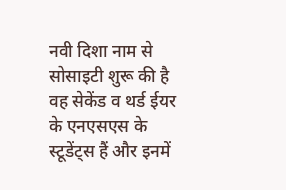नवी दिशा नाम से सोसाइटी शुरू की है वह सेकेंड व थर्ड ईयर के एनएसएस के स्टूडेंट्स हैं और इनमें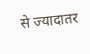से ज्यादातर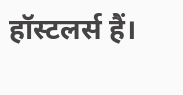हॉस्टलर्स हैं।